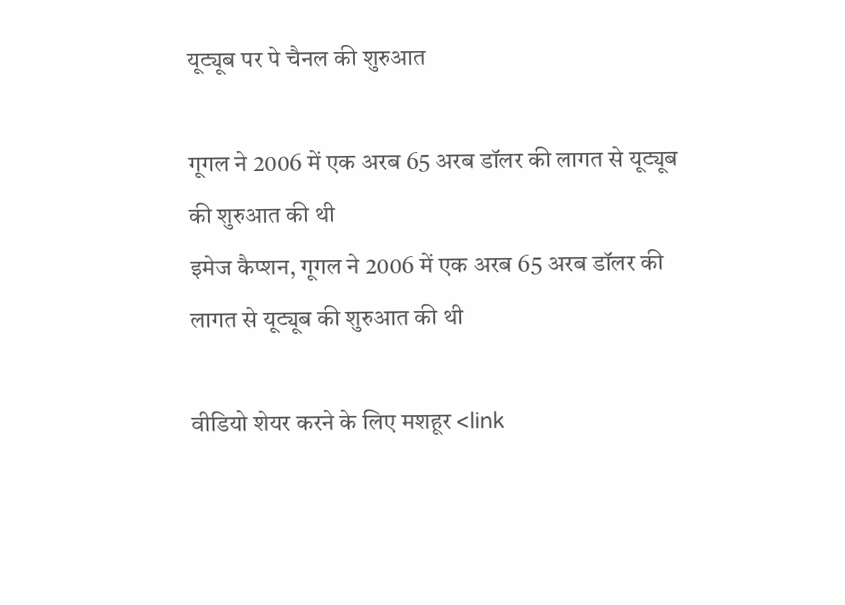यूट्यूब पर पे चैनल की शुरुआत

गूगल ने 2006 में एक अरब 65 अरब डॉलर की लागत से यूट्यूब की शुरुआत की थी
इमेज कैप्शन, गूगल ने 2006 में एक अरब 65 अरब डॉलर की लागत से यूट्यूब की शुरुआत की थी

वीडियो शेयर करने के लिए मशहूर <link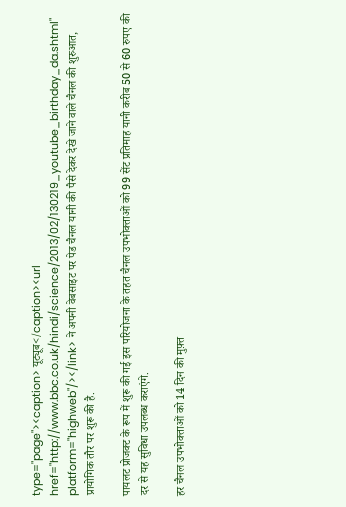type="page"><caption> यूट्यूब</caption><url href="http://www.bbc.co.uk/hindi/science/2013/02/130219_youtube_birthday_da.shtml" platform="highweb"/></link> ने अपनी वेबसाइट पर पेड चैनल यानी की पैसे देकर देखे जाने वाले चैनल की शुरुआत, प्रायोगिक तौर पर शुरू की है.

पायलट प्रोजक्ट के रूप में शुरू की गई इस परियोजना के तहत चैनल उपभोक्ताओं को 99 सेंट प्रतिमाह यानी करीब 50 से 60 रुपए की दर से यह सुविधा उपलब्ध कराएंगे.

हर चैनल उपभोक्ताओं को 14 दिन की मुफ़्त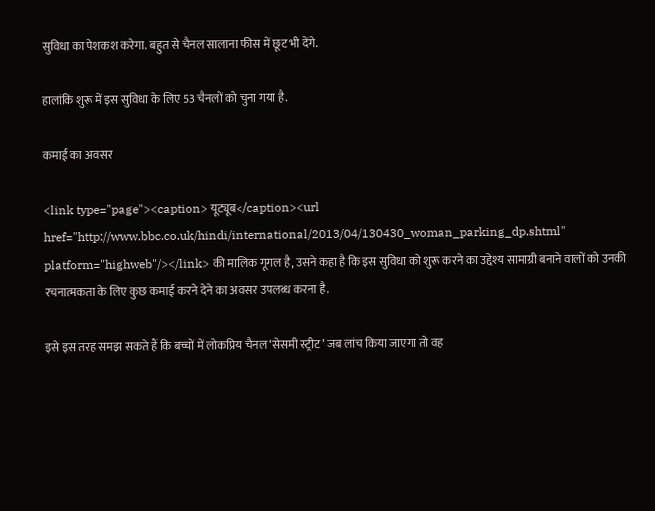सुविधा का पेशकश करेगा. बहुत से चैनल सालाना फीस में छूट भी देंगे.

हालांकि शुरू में इस सुविधा के लिए 53 चैनलों को चुना गया है.

कमाई का अवसर

<link type="page"><caption> यूट्यूब</caption><url href="http://www.bbc.co.uk/hindi/international/2013/04/130430_woman_parking_dp.shtml" platform="highweb"/></link> की मालिक गूगल है, उसने कहा है कि इस सुविधा को शुरू करने का उद्देश्य सामाग्री बनाने वालों को उनकी रचनात्मकता के लिए कुछ कमाई करने देने का अवसर उपलब्ध करना है.

इसे इस तरह समझ सकते हैं कि बच्चों में लोकप्रिय चैनल ‘सेसमी स्ट्रीट’ जब लांच किया जाएगा तो वह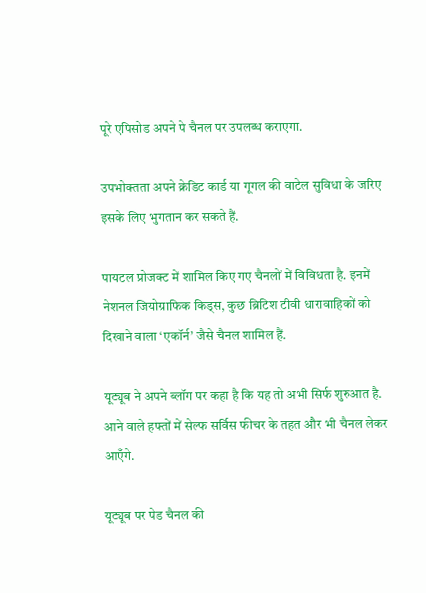पूरे एपिसोड अपने पे चैनल पर उपलब्ध कराएगा.

उपभोक्तता अपने क्रेडिट कार्ड या गूगल की वाटेल सुविधा के जरिए इसके लिए भुगतान कर सकते हैं.

पायटल प्रोजक्ट में शामिल किए गए चैनलों में विविधता है. इनमें नेशनल जियोग्राफिक किड्स, कुछ ब्रिटिश टीवी धारावाहिकों को दिखाने वाला ‘एकॉर्न’ जैसे चैनल शामिल हैं.

यूट्यूब ने अपने ब्लॉग पर कहा है कि यह तो अभी सिर्फ शुरुआत है. आने वाले हफ्तों में सेल्फ सर्विस फीचर के तहत और भी चैनल लेकर आएँगे.

यूट्यूब पर पेड चैनल की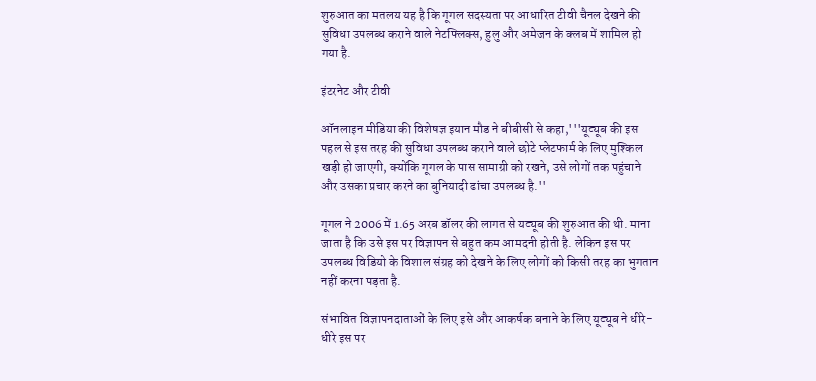शुरुआत का मतलय यह है कि गूगल सदस्यता पर आधारित टीवी चैनल देखने की सुविधा उपलब्ध कराने वाले नेटफ्लिक्स, हुलु और अमेजन के क्लब में शामिल हो गया है.

इंटरनेट और टीवी

ऑनलाइन मीडिया की विशेषज्ञ इयान मौड ने बीबीसी से कहा,'''यूट्यूब की इस पहल से इस तरह की सुविधा उपलब्ध कराने वाले छोटे प्लेटफार्म के लिए मुश्किल खड़ी हो जाएगी, क्योंकि गूगल के पास सामाग्री को रखने, उसे लोगों तक पहुंचाने और उसका प्रचार करने का बुनियादी ढांचा उपलब्ध है.''

गूगल ने 2006 में 1.65 अरब डॉलर की लागत से यट्यूब की शुरुआत की थी. माना जाता है कि उसे इस पर विज्ञापन से बहुत कम आमदनी होती है. लेकिन इस पर उपलब्ध विडियो के विशाल संग्रह को देखने के लिए लोगों को किसी तरह का भुगतान नहीं करना पड़ता है.

संभावित विज्ञापनदाताओं के लिए इसे और आकर्षक बनाने के लिए यूट्यूब ने धीरे-धीरे इस पर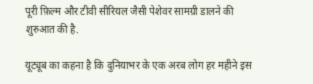पूरी फ़िल्म और टीवी सीरियल जैसी पेशेवर सामग्री डालने की शुरुआत की है.

यूट्यूब का कहना है कि दुनियाभर के एक अरब लोग हर महीने इस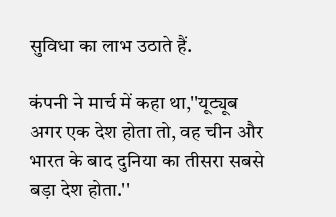सुविधा का लाभ उठाते हैं.

कंपनी ने मार्च में कहा था,''यूट्यूब अगर एक देश होता तो, वह चीन और भारत के बाद दुनिया का तीसरा सबसे बड़ा देश होता.''